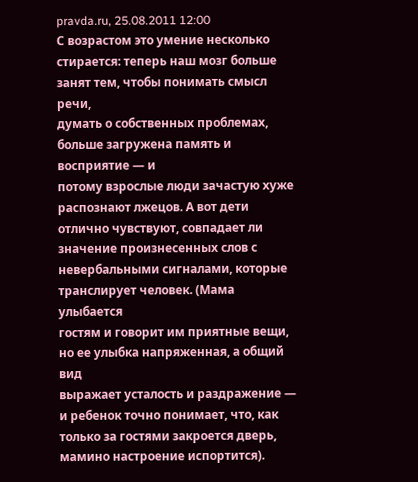pravda.ru, 25.08.2011 12:00
С возрастом это умение несколько
стирается: теперь наш мозг больше занят тем, чтобы понимать смысл речи,
думать о собственных проблемах, больше загружена память и восприятие — и
потому взрослые люди зачастую хуже распознают лжецов. А вот дети
отлично чувствуют, совпадает ли значение произнесенных слов с
невербальными сигналами, которые транслирует человек. (Мама улыбается
гостям и говорит им приятные вещи, но ее улыбка напряженная, а общий вид
выражает усталость и раздражение — и ребенок точно понимает, что, как
только за гостями закроется дверь, мамино настроение испортится).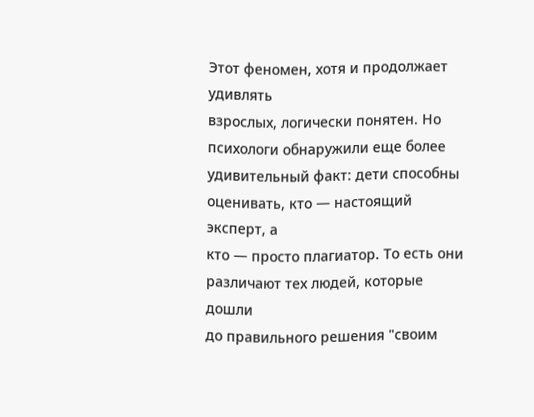Этот феномен, хотя и продолжает удивлять
взрослых, логически понятен. Но психологи обнаружили еще более
удивительный факт: дети способны оценивать, кто — настоящий эксперт, а
кто — просто плагиатор. То есть они различают тех людей, которые дошли
до правильного решения "своим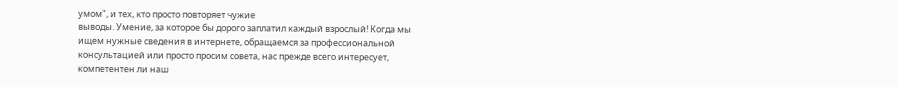умом", и тех, кто просто повторяет чужие
выводы. Умение, за которое бы дорого заплатил каждый взрослый! Когда мы
ищем нужные сведения в интернете, обращаемся за профессиональной
консультацией или просто просим совета, нас прежде всего интересует,
компетентен ли наш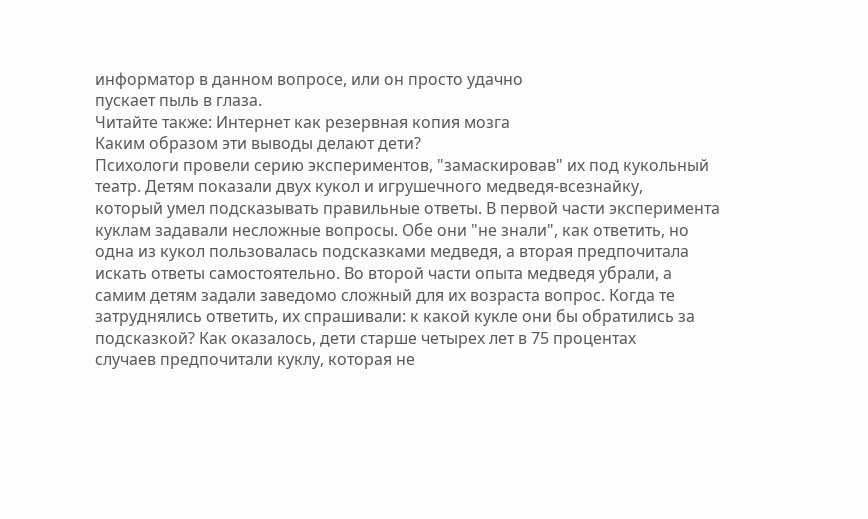информатор в данном вопросе, или он просто удачно
пускает пыль в глаза.
Читайте также: Интернет как резервная копия мозга
Каким образом эти выводы делают дети?
Психологи провели серию экспериментов, "замаскировав" их под кукольный
театр. Детям показали двух кукол и игрушечного медведя-всезнайку,
который умел подсказывать правильные ответы. В первой части эксперимента
куклам задавали несложные вопросы. Обе они "не знали", как ответить, но
одна из кукол пользовалась подсказками медведя, а вторая предпочитала
искать ответы самостоятельно. Во второй части опыта медведя убрали, а
самим детям задали заведомо сложный для их возраста вопрос. Когда те
затруднялись ответить, их спрашивали: к какой кукле они бы обратились за
подсказкой? Как оказалось, дети старше четырех лет в 75 процентах
случаев предпочитали куклу, которая не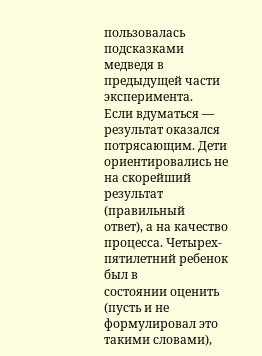пользовалась подсказками медведя в
предыдущей части эксперимента.
Если вдуматься — результат оказался
потрясающим. Дети ориентировались не на скорейший результат (правильный
ответ), а на качество процесса. Четырех- пятилетний ребенок был в
состоянии оценить (пусть и не формулировал это такими словами),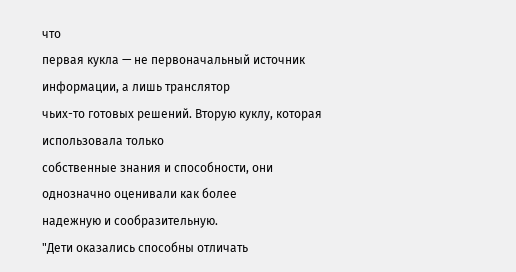что
первая кукла — не первоначальный источник информации, а лишь транслятор
чьих-то готовых решений. Вторую куклу, которая использовала только
собственные знания и способности, они однозначно оценивали как более
надежную и сообразительную.
"Дети оказались способны отличать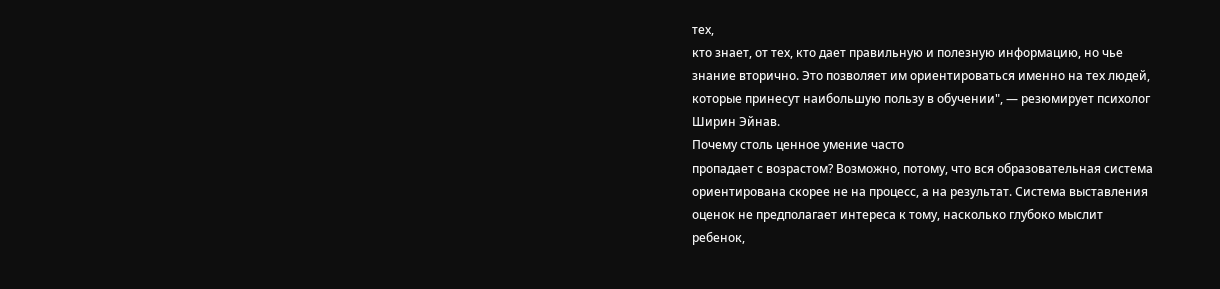тех,
кто знает, от тех, кто дает правильную и полезную информацию, но чье
знание вторично. Это позволяет им ориентироваться именно на тех людей,
которые принесут наибольшую пользу в обучении", — резюмирует психолог
Ширин Эйнав.
Почему столь ценное умение часто
пропадает с возрастом? Возможно, потому, что вся образовательная система
ориентирована скорее не на процесс, а на результат. Система выставления
оценок не предполагает интереса к тому, насколько глубоко мыслит
ребенок,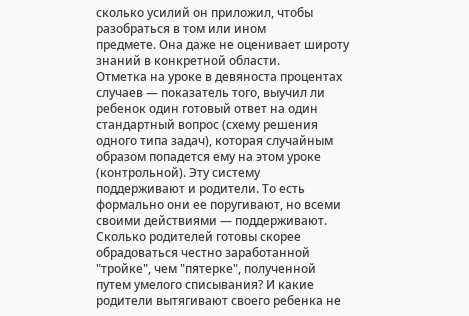сколько усилий он приложил, чтобы разобраться в том или ином
предмете. Она даже не оценивает широту знаний в конкретной области.
Отметка на уроке в девяноста процентах
случаев — показатель того, выучил ли ребенок один готовый ответ на один
стандартный вопрос (схему решения одного типа задач), которая случайным
образом попадется ему на этом уроке (контрольной). Эту систему
поддерживают и родители. То есть формально они ее поругивают, но всеми
своими действиями — поддерживают. Сколько родителей готовы скорее
обрадоваться честно заработанной "тройке", чем "пятерке", полученной
путем умелого списывания? И какие родители вытягивают своего ребенка не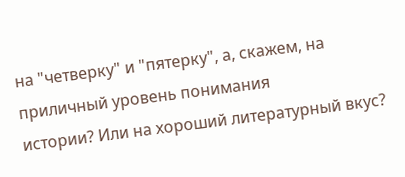на "четверку" и "пятерку", а, скажем, на приличный уровень понимания
истории? Или на хороший литературный вкус?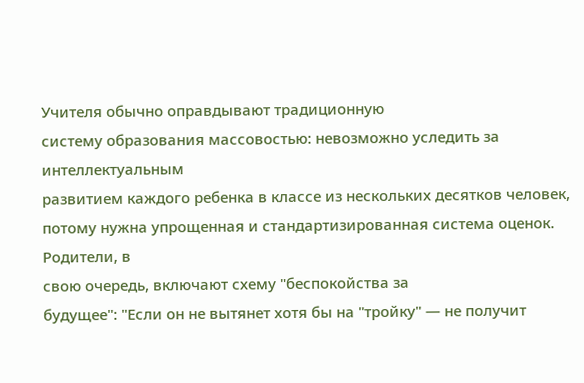Учителя обычно оправдывают традиционную
систему образования массовостью: невозможно уследить за интеллектуальным
развитием каждого ребенка в классе из нескольких десятков человек,
потому нужна упрощенная и стандартизированная система оценок. Родители, в
свою очередь, включают схему "беспокойства за
будущее": "Если он не вытянет хотя бы на "тройку" — не получит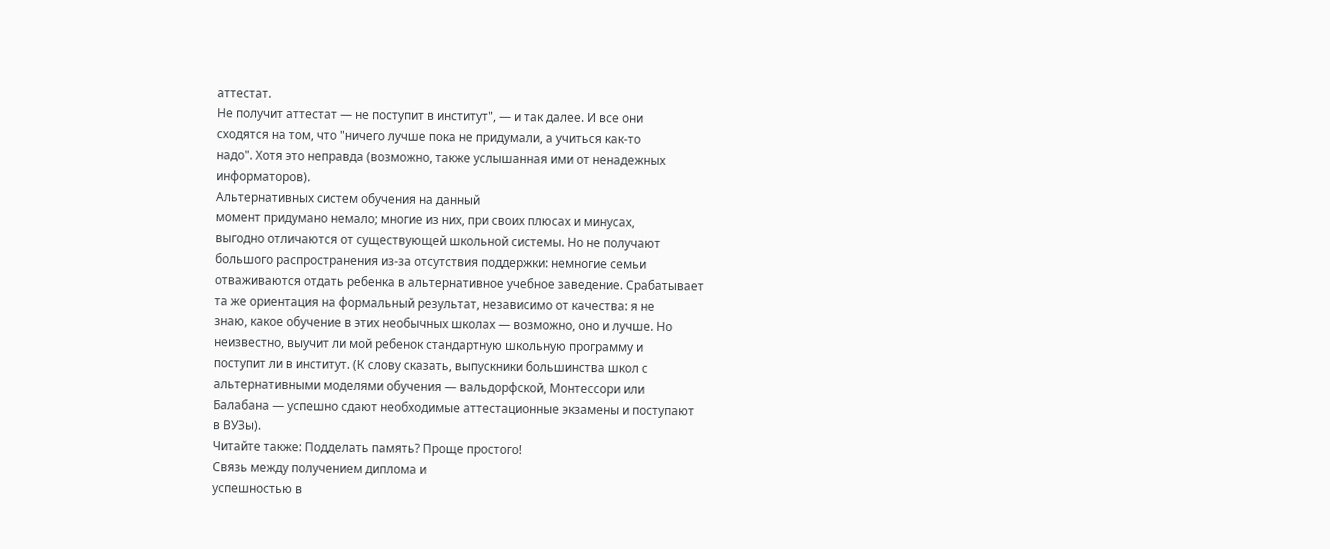аттестат.
Не получит аттестат — не поступит в институт", — и так далее. И все они
сходятся на том, что "ничего лучше пока не придумали, а учиться как-то
надо". Хотя это неправда (возможно, также услышанная ими от ненадежных
информаторов).
Альтернативных систем обучения на данный
момент придумано немало; многие из них, при своих плюсах и минусах,
выгодно отличаются от существующей школьной системы. Но не получают
большого распространения из-за отсутствия поддержки: немногие семьи
отваживаются отдать ребенка в альтернативное учебное заведение. Срабатывает
та же ориентация на формальный результат, независимо от качества: я не
знаю, какое обучение в этих необычных школах — возможно, оно и лучше. Но
неизвестно, выучит ли мой ребенок стандартную школьную программу и
поступит ли в институт. (К слову сказать, выпускники большинства школ с
альтернативными моделями обучения — вальдорфской, Монтессори или
Балабана — успешно сдают необходимые аттестационные экзамены и поступают
в ВУЗы).
Читайте также: Подделать память? Проще простого!
Связь между получением диплома и
успешностью в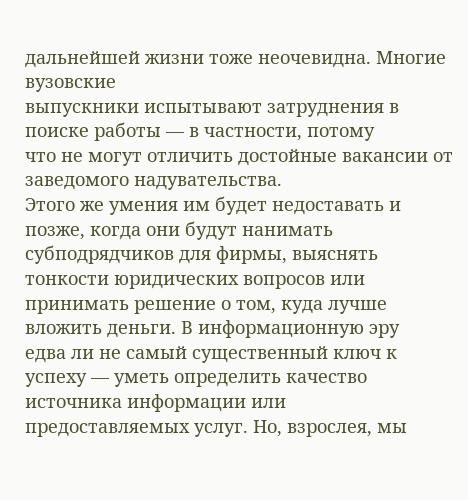дальнейшей жизни тоже неочевидна. Многие вузовские
выпускники испытывают затруднения в поиске работы — в частности, потому
что не могут отличить достойные вакансии от заведомого надувательства.
Этого же умения им будет недоставать и позже, когда они будут нанимать
субподрядчиков для фирмы, выяснять тонкости юридических вопросов или
принимать решение о том, куда лучше вложить деньги. В информационную эру
едва ли не самый существенный ключ к успеху — уметь определить качество
источника информации или предоставляемых услуг. Но, взрослея, мы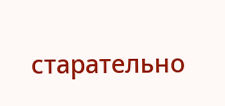старательно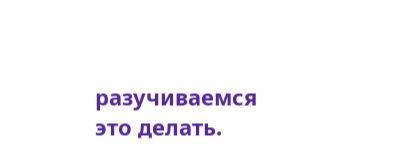разучиваемся это делать.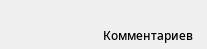Комментариев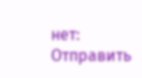нет:
Отправить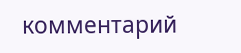комментарий